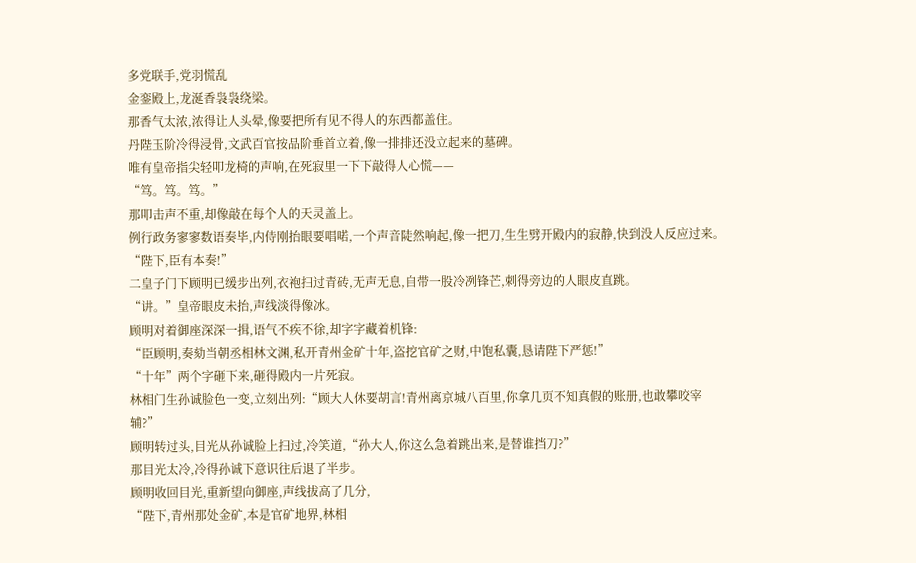多党联手,党羽慌乱
金銮殿上,龙涎香袅袅绕梁。
那香气太浓,浓得让人头晕,像要把所有见不得人的东西都盖住。
丹陛玉阶冷得浸骨,文武百官按品阶垂首立着,像一排排还没立起来的墓碑。
唯有皇帝指尖轻叩龙椅的声响,在死寂里一下下敲得人心慌——
“笃。笃。笃。”
那叩击声不重,却像敲在每个人的天灵盖上。
例行政务寥寥数语奏毕,内侍刚抬眼要唱喏,一个声音陡然响起,像一把刀,生生劈开殿内的寂静,快到没人反应过来。
“陛下,臣有本奏!”
二皇子门下顾明已缓步出列,衣袍扫过青砖,无声无息,自带一股冷冽锋芒,刺得旁边的人眼皮直跳。
“讲。”皇帝眼皮未抬,声线淡得像冰。
顾明对着御座深深一揖,语气不疾不徐,却字字藏着机锋:
“臣顾明,奏劾当朝丞相林文渊,私开青州金矿十年,盗挖官矿之财,中饱私囊,恳请陛下严惩!”
“十年”两个字砸下来,砸得殿内一片死寂。
林相门生孙诚脸色一变,立刻出列:“顾大人休要胡言!青州离京城八百里,你拿几页不知真假的账册,也敢攀咬宰辅?”
顾明转过头,目光从孙诚脸上扫过,冷笑道,“孙大人,你这么急着跳出来,是替谁挡刀?”
那目光太冷,冷得孙诚下意识往后退了半步。
顾明收回目光,重新望向御座,声线拔高了几分,
“陛下,青州那处金矿,本是官矿地界,林相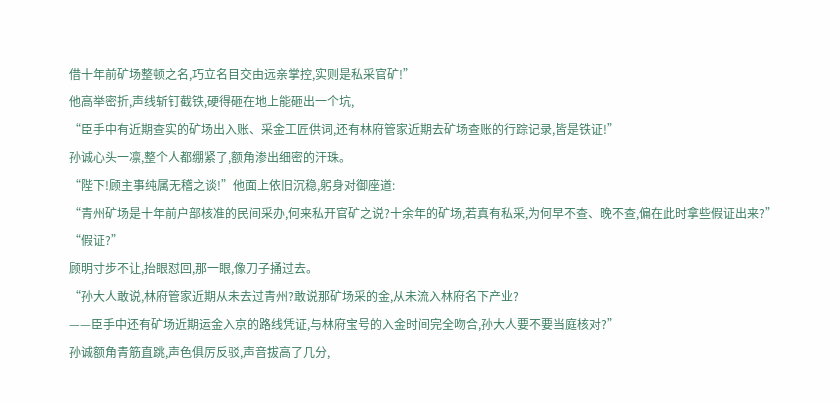借十年前矿场整顿之名,巧立名目交由远亲掌控,实则是私采官矿!”
他高举密折,声线斩钉截铁,硬得砸在地上能砸出一个坑,
“臣手中有近期查实的矿场出入账、采金工匠供词,还有林府管家近期去矿场查账的行踪记录,皆是铁证!”
孙诚心头一凛,整个人都绷紧了,额角渗出细密的汗珠。
“陛下!顾主事纯属无稽之谈!”他面上依旧沉稳,躬身对御座道:
“青州矿场是十年前户部核准的民间采办,何来私开官矿之说?十余年的矿场,若真有私采,为何早不查、晚不查,偏在此时拿些假证出来?”
“假证?”
顾明寸步不让,抬眼怼回,那一眼,像刀子捅过去。
“孙大人敢说,林府管家近期从未去过青州?敢说那矿场采的金,从未流入林府名下产业?
——臣手中还有矿场近期运金入京的路线凭证,与林府宝号的入金时间完全吻合,孙大人要不要当庭核对?”
孙诚额角青筋直跳,声色俱厉反驳,声音拔高了几分,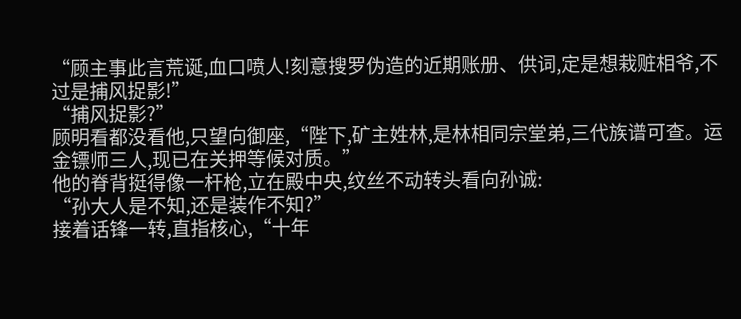“顾主事此言荒诞,血口喷人!刻意搜罗伪造的近期账册、供词,定是想栽赃相爷,不过是捕风捉影!”
“捕风捉影?”
顾明看都没看他,只望向御座,“陛下,矿主姓林,是林相同宗堂弟,三代族谱可查。运金镖师三人,现已在关押等候对质。”
他的脊背挺得像一杆枪,立在殿中央,纹丝不动转头看向孙诚:
“孙大人是不知,还是装作不知?”
接着话锋一转,直指核心,“十年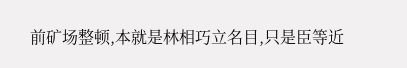前矿场整顿,本就是林相巧立名目,只是臣等近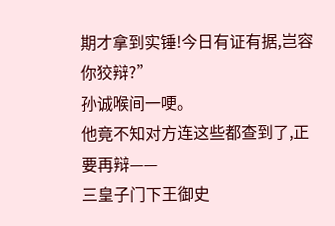期才拿到实锤!今日有证有据,岂容你狡辩?”
孙诚喉间一哽。
他竟不知对方连这些都查到了,正要再辩——
三皇子门下王御史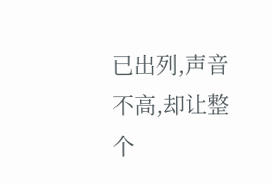已出列,声音不高,却让整个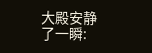大殿安静了一瞬: